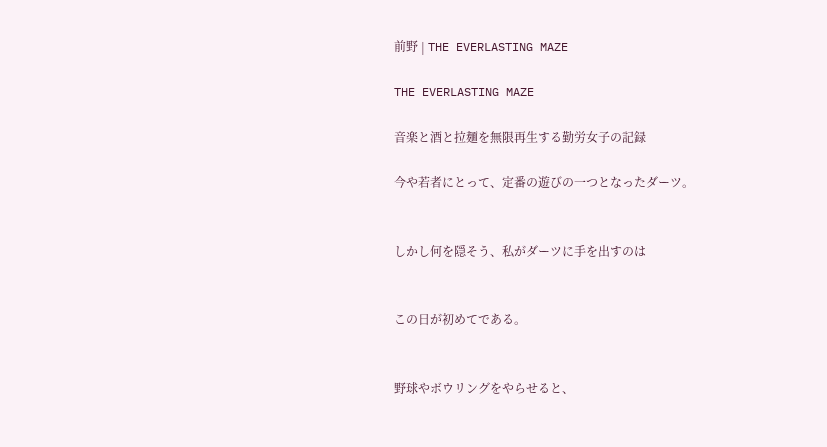前野 | THE EVERLASTING MAZE

THE EVERLASTING MAZE

音楽と酒と拉麺を無限再生する勤労女子の記録

今や若者にとって、定番の遊びの一つとなったダーツ。


しかし何を隠そう、私がダーツに手を出すのは


この日が初めてである。


野球やボウリングをやらせると、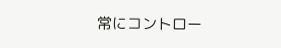常にコントロー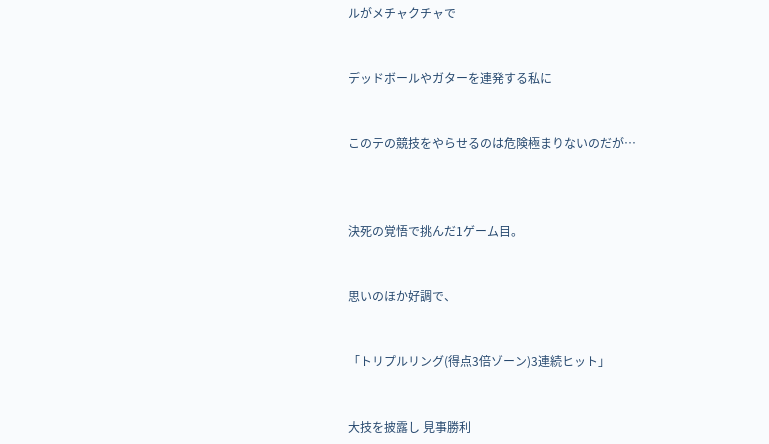ルがメチャクチャで


デッドボールやガターを連発する私に


このテの競技をやらせるのは危険極まりないのだが…



決死の覚悟で挑んだ1ゲーム目。


思いのほか好調で、


「トリプルリング(得点3倍ゾーン)3連続ヒット」


大技を披露し 見事勝利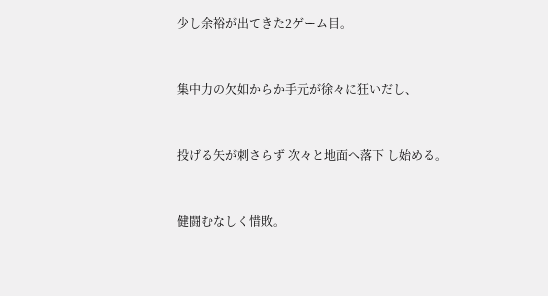少し余裕が出てきた2ゲーム目。


集中力の欠如からか手元が徐々に狂いだし、


投げる矢が刺さらず 次々と地面へ落下 し始める。


健闘むなしく惜敗。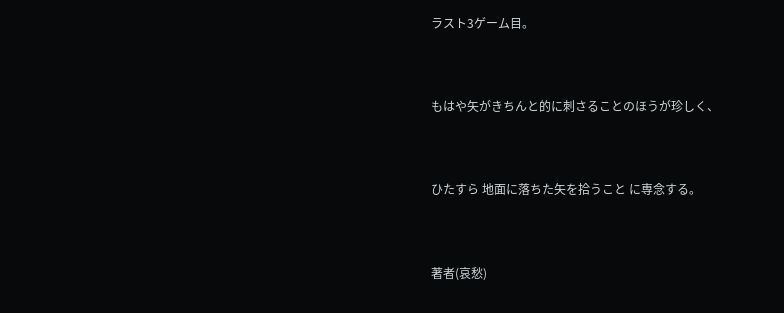ラスト3ゲーム目。


もはや矢がきちんと的に刺さることのほうが珍しく、


ひたすら 地面に落ちた矢を拾うこと に専念する。


著者(哀愁)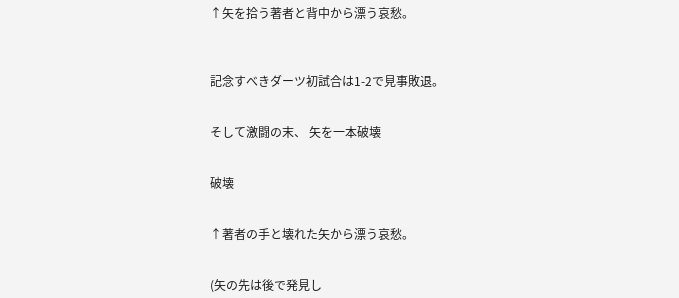↑矢を拾う著者と背中から漂う哀愁。



記念すべきダーツ初試合は1-2で見事敗退。


そして激闘の末、 矢を一本破壊


破壊


↑著者の手と壊れた矢から漂う哀愁。


(矢の先は後で発見し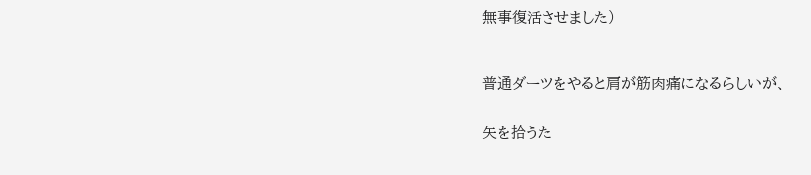無事復活させました)



普通ダーツをやると肩が筋肉痛になるらしいが、


矢を拾うた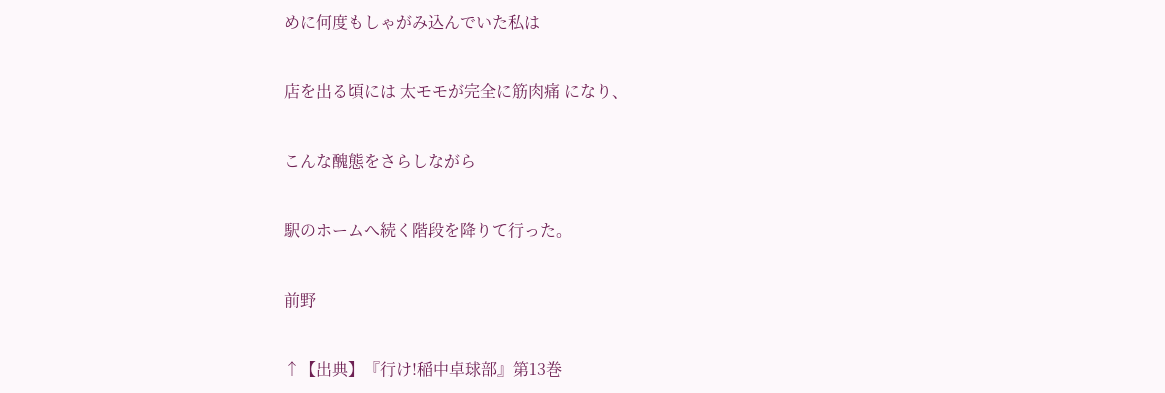めに何度もしゃがみ込んでいた私は


店を出る頃には 太モモが完全に筋肉痛 になり、


こんな醜態をさらしながら


駅のホームへ続く階段を降りて行った。


前野


↑【出典】『行け!稲中卓球部』第13巻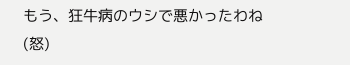もう、狂牛病のウシで悪かったわね(怒)